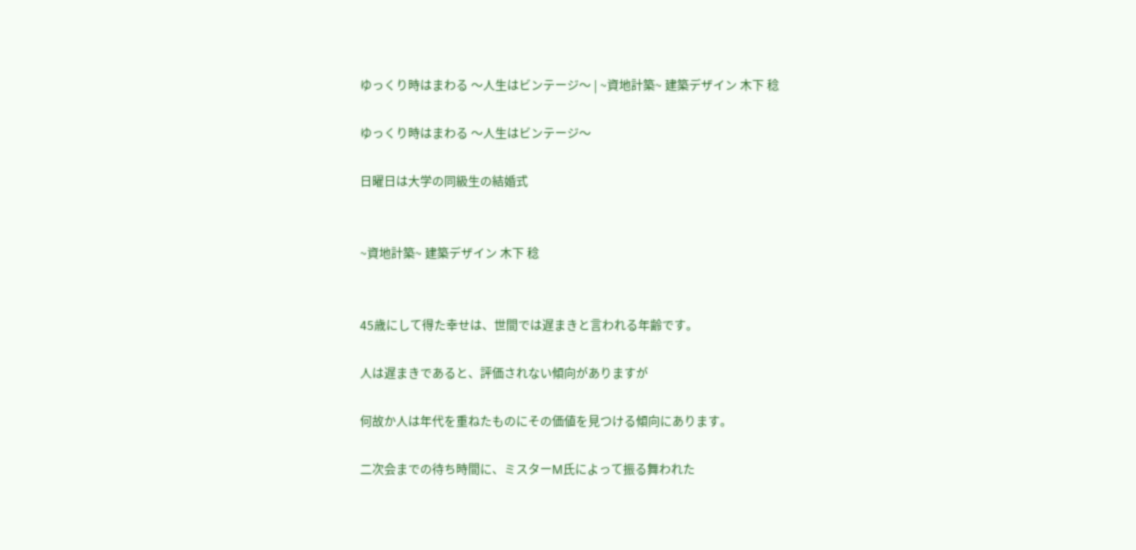ゆっくり時はまわる 〜人生はビンテージ〜 | ~資地計築~ 建築デザイン 木下 稔

ゆっくり時はまわる 〜人生はビンテージ〜

日曜日は大学の同級生の結婚式


~資地計築~ 建築デザイン 木下 稔


45歳にして得た幸せは、世間では遅まきと言われる年齢です。

人は遅まきであると、評価されない傾向がありますが

何故か人は年代を重ねたものにその価値を見つける傾向にあります。

二次会までの待ち時間に、ミスターM氏によって振る舞われた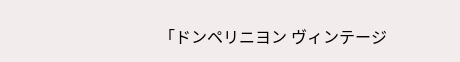「ドンペリニヨン ヴィンテージ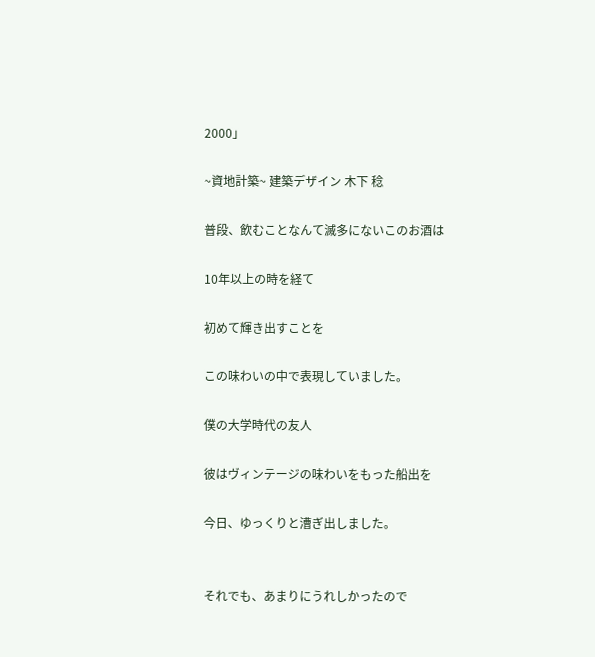2000」

~資地計築~ 建築デザイン 木下 稔

普段、飲むことなんて滅多にないこのお酒は

10年以上の時を経て

初めて輝き出すことを

この味わいの中で表現していました。

僕の大学時代の友人

彼はヴィンテージの味わいをもった船出を

今日、ゆっくりと漕ぎ出しました。


それでも、あまりにうれしかったので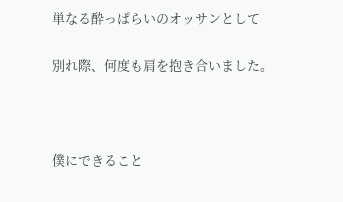単なる酔っぱらいのオッサンとして

別れ際、何度も肩を抱き合いました。



僕にできること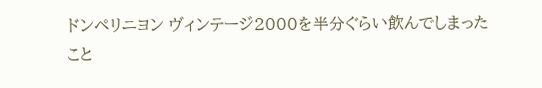ドンペリニヨン ヴィンテージ2000を半分ぐらい飲んでしまったこと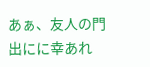あぁ、友人の門出にに幸あれ